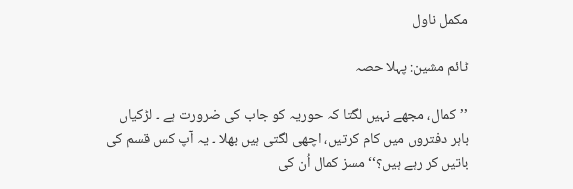مکمل ناول

ٹائم مشین: پہلا حصہ

’’کمال، مجھے نہیں لگتا کہ حوریہ کو جاب کی ضرورت ہے ۔ لڑکیاں باہر دفتروں میں کام کرتیں، اچھی لگتی ہیں بھلا ۔ یہ آپ کس قسم کی باتیں کر رہے ہیں؟‘‘ مسز کمال اُن کی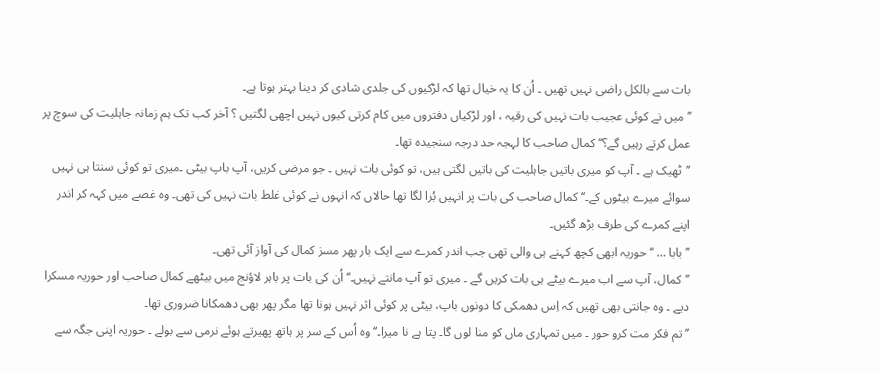بات سے بالکل راضی نہیں تھیں ۔ اُن کا یہ خیال تھا کہ لڑکیوں کی جلدی شادی کر دینا بہتر ہوتا ہے۔
’’میں نے کوئی عجیب بات نہیں کی رقیہ ، اور لڑکیاں دفتروں میں کام کرتی کیوں نہیں اچھی لگتیں ؟ آخر کب تک ہم زمانہ جاہلیت کی سوچ پر عمل کرتے رہیں گے؟‘‘ کمال صاحب کا لہجہ حد درجہ سنجیدہ تھا۔
’’ٹھیک ہے ۔ آپ کو میری باتیں جاہلیت کی باتیں لگتی ہیں، تو کوئی بات نہیں ۔ جو مرضی کریں، آپ باپ بیٹی ۔میری تو کوئی سنتا ہی نہیں سوائے میرے بیٹوں کے۔‘‘ کمال صاحب کی بات پر انہیں بُرا لگا تھا حالاں کہ انہوں نے کوئی غلط بات نہیں کی تھی۔ وہ غصے میں کہہ کر اندر اپنے کمرے کی طرف بڑھ گئیں۔
’’ بابا … ‘‘ حوریہ ابھی کچھ کہنے ہی والی تھی جب اندر کمرے سے ایک بار پھر مسز کمال کی آواز آئی تھی۔
’’کمال، آپ سے اب میرے بیٹے ہی بات کریں گے ۔ میری تو آپ مانتے نہیں۔‘‘ اُن کی بات پر باہر لاؤنج میں بیٹھے کمال صاحب اور حوریہ مسکرا دیے ۔ وہ جانتی بھی تھیں کہ اِس دھمکی کا دونوں باپ، بیٹی پر کوئی اثر نہیں ہونا تھا مگر پھر بھی دھمکانا ضروری تھا۔
’’تم فکر مت کرو حور ۔ میں تمہاری ماں کو منا لوں گا۔ پتا ہے نا میرا۔‘‘ وہ اُس کے سر پر ہاتھ پھیرتے ہوئے نرمی سے بولے ۔ حوریہ اپنی جگہ سے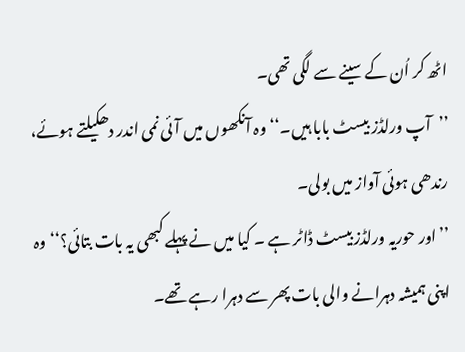اٹھ کر اُن کے سینے سے لگی تھی۔
’’آپ ورلڈز بیسٹ بابا ہیں۔‘‘ وہ آنکھوں میں آئی نمی اندر دھکیلتے ہوئے، رندھی ہوئی آواز میں بولی۔
’’اور حوریہ ورلڈز بیسٹ ڈاٹر ہے ۔ کیا میں نے پہلے کبھی یہ بات بتائی؟‘‘ وہ اپنی ہمیشہ دہرانے والی بات پھر سے دہرا رہے تھے۔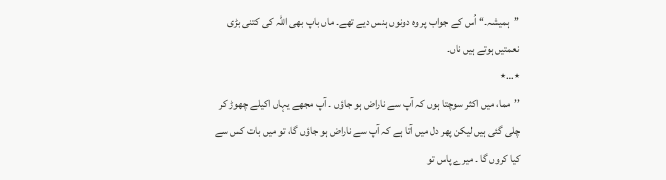’’ہمیشہ۔‘‘ اُس کے جواب پر وہ دونوں ہنس دیے تھے۔ ماں باپ بھی اللہ کی کتنی بڑی نعمتیں ہوتے ہیں ناں۔
٭…٭
’’مما، میں اکثر سوچتا ہوں کہ آپ سے ناراض ہو جاؤں ۔ آپ مجھے یہاں اکیلے چھوڑ کر چلی گئی ہیں لیکن پھر دل میں آتا ہے کہ آپ سے ناراض ہو جاؤں گا، تو میں بات کس سے کیا کروں گا ۔ میرے پاس تو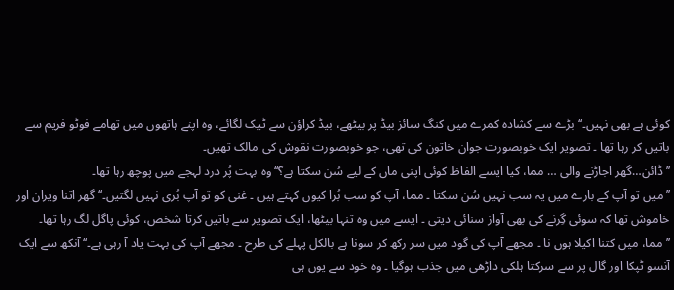کوئی ہے بھی نہیں۔‘‘ بڑے سے کشادہ کمرے میں کنگ سائز بیڈ پر بیٹھے، بیڈ کراؤن سے ٹیک لگائے، وہ اپنے ہاتھوں میں تھامے فوٹو فریم سے باتیں کر رہا تھا ۔ تصویر ایک خوبصورت جوان خاتون کی تھی، جو خوبصورت نقوش کی مالک تھیں۔
’’ڈائن…گھر اجاڑنے والی … مما، کیا ایسے الفاظ کوئی اپنی ماں کے لیے سُن سکتا ہے؟‘‘ وہ بہت پُر درد لہجے میں پوچھ رہا تھا۔
’’میں تو آپ کے بارے میں یہ سب نہیں سُن سکتا ۔ مما، آپ کو سب بُرا کیوں کہتے ہیں ۔ غنی کو تو آپ بُری نہیں لگتیں۔‘‘ گھر اتنا ویران اور خاموش تھا کہ سوئی گِرنے کی بھی آواز سنائی دیتی ۔ ایسے میں وہ تنہا بیٹھا، ایک تصویر سے باتیں کرتا شخص، کوئی پاگل لگ رہا تھا۔
’’مما، میں کتنا اکیلا ہوں نا ۔ مجھے آپ کی گود میں سر رکھ کر سونا ہے بالکل پہلے کی طرح ۔ مجھے آپ کی بہت یاد آ رہی ہے۔‘‘ آنکھ سے ایک آنسو ٹپکا اور گال پر سے سرکتا ہلکی داڑھی میں جذب ہوگیا ۔ وہ خود سے یوں ہی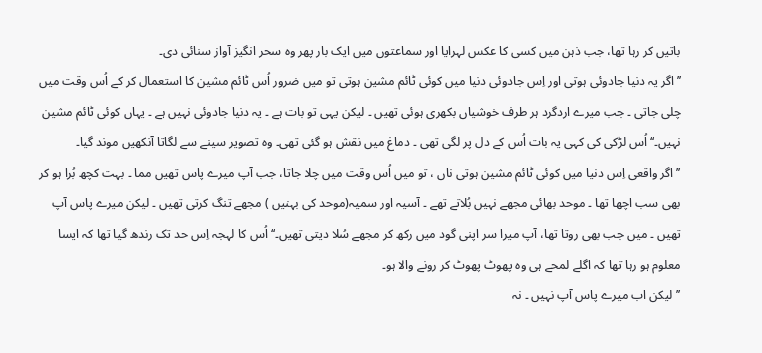باتیں کر رہا تھا، جب ذہن میں کسی کا عکس لہرایا اور سماعتوں میں ایک بار پھر وہ سحر انگیز آواز سنائی دی۔
’’اگر یہ دنیا جادوئی ہوتی اور اِس جادوئی دنیا میں کوئی ٹائم مشین ہوتی تو میں ضرور اُس ٹائم مشین کا استعمال کر کے اُس وقت میں چلی جاتی ۔ جب میرے اردگرد ہر طرف خوشیاں بکھری ہوئی تھیں ۔ لیکن یہی تو بات ہے ۔ یہ دنیا جادوئی نہیں ہے ۔ یہاں کوئی ٹائم مشین نہیں۔‘‘ اُس لڑکی کی کہی یہ بات اُس کے دل پر لگی تھی ۔ دماغ میں نقش ہو گئی تھی۔ وہ تصویر سینے سے لگاتا آنکھیں موند گیا۔
’’اگر واقعی اِس دنیا میں کوئی ٹائم مشین ہوتی ناں ، تو میں اُس وقت میں چلا جاتا، جب آپ میرے پاس تھیں مما ۔ بہت کچھ بُرا ہو کر بھی سب اچھا تھا ۔ موحد بھائی مجھے نہیں بُلاتے تھے ۔ آسیہ اور سمیہ(موحد کی بہنیں ) مجھے تنگ کرتی تھیں ۔ لیکن میرے پاس آپ تھیں ۔ میں جب بھی روتا تھا، آپ میرا سر اپنی گود میں رکھ کر مجھے سُلا دیتی تھیں۔‘‘ اُس کا لہجہ اِس حد تک رندھ گیا تھا کہ ایسا معلوم ہو رہا تھا کہ اگلے لمحے ہی وہ پھوٹ پھوٹ کر رونے والا ہو۔
’’لیکن اب میرے پاس آپ نہیں ۔ نہ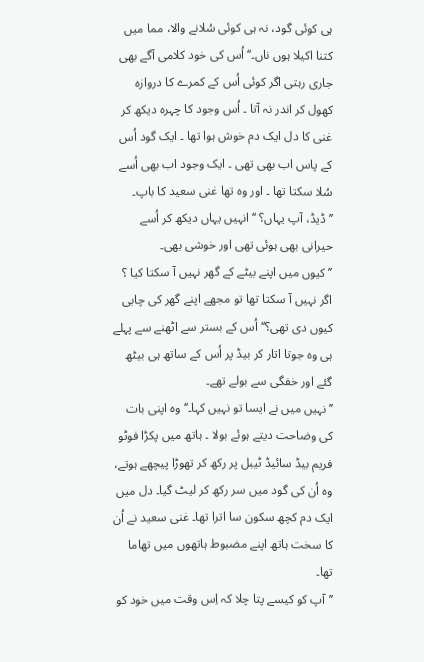ہی کوئی گود، نہ ہی کوئی سُلانے والا، مما میں کتنا اکیلا ہوں ناں۔‘‘ اُس کی خود کلامی آگے بھی جاری رہتی اگر کوئی اُس کے کمرے کا دروازہ کھول کر اندر نہ آتا ۔ اُس وجود کا چہرہ دیکھ کر غنی کا دل ایک دم خوش ہوا تھا ۔ ایک گود اُس کے پاس اب بھی تھی ۔ ایک وجود اب بھی اُسے سُلا سکتا تھا ۔ اور وہ تھا غنی سعید کا باپ۔
’’ڈیڈ، آپ یہاں؟ ‘‘ انہیں یہاں دیکھ کر اُسے حیرانی بھی ہوئی تھی اور خوشی بھی۔
’’کیوں میں اپنے بیٹے کے گھر نہیں آ سکتا کیا ؟ اگر نہیں آ سکتا تھا تو مجھے اپنے گھر کی چابی کیوں دی تھی؟‘‘ اُس کے بستر سے اٹھنے سے پہلے ہی وہ جوتا اتار کر بیڈ پر اُس کے ساتھ ہی بیٹھ گئے اور خفگی سے بولے تھے۔
’’نہیں میں نے ایسا تو نہیں کہا۔‘‘ وہ اپنی بات کی وضاحت دیتے ہوئے بولا ۔ ہاتھ میں پکڑا فوٹو فریم بیڈ سائیڈ ٹیبل پر رکھ کر تھوڑا پیچھے ہوتے، وہ اُن کی گود میں سر رکھ کر لیٹ گیا۔ دل میں ایک دم کچھ سکون سا اترا تھا۔ غنی سعید نے اُن کا سخت ہاتھ اپنے مضبوط ہاتھوں میں تھاما تھا۔
’’آپ کو کیسے پتا چلا کہ اِس وقت میں خود کو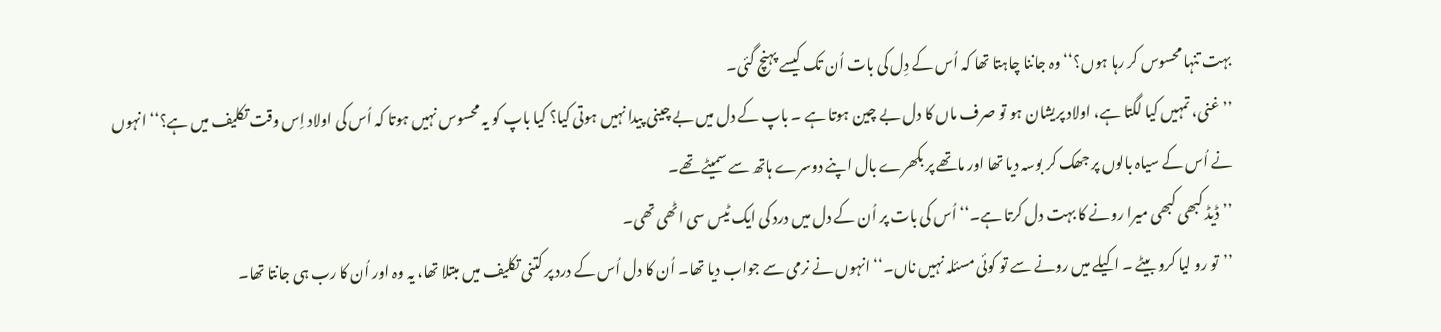بہت تنہا محسوس کر رہا ہوں؟‘‘ وہ جاننا چاہتا تھا کہ اُس کے دِل کی بات اُن تک کیسے پہنچ گئی۔
’’غنی، تمہیں کیا لگتا ہے، اولاد پریشان ہو تو صرف ماں کا دل بے چین ہوتا ہے ۔ باپ کے دل میں بے چینی پیدا نہیں ہوتی کیا؟ کیا باپ کو یہ محسوس نہیں ہوتا کہ اُس کی اولاد اِس وقت تکلیف میں ہے؟‘‘ انہوں نے اُس کے سیاہ بالوں پر جھک کر بوسہ دیا تھا اور ماتھے پر بکھرے بال اپنے دوسرے ہاتھ سے سمیٹے تھے۔
’’ڈیڈ کبھی کبھی میرا رونے کا بہت دل کرتا ہے۔‘‘ اُس کی بات پر اُن کے دل میں درد کی ایک ٹیس سی اٹھی تھی۔
’’تو رو لیا کرو بیٹے ۔ اکیلے میں رونے سے تو کوئی مسئلہ نہیں ناں۔‘‘ انہوں نے نرمی سے جواب دیا تھا۔ اُن کا دل اُس کے درد پر کتنی تکلیف میں مبتلا تھا، یہ وہ اور اُن کا رب ہی جانتا تھا۔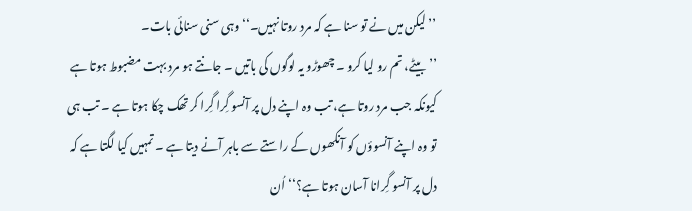’’لیکن میں نے تو سنا ہے کہ مرد روتا نہیں۔‘‘ وہی سنی سنائی بات۔
’’بیٹے، تم رو لیا کرو ۔ چھوڑو یہ لوگوں کی باتیں ۔ جانتے ہو مرد بہت مضبوط ہوتا ہے کیونکہ جب مرد روتا ہے، تب وہ اپنے دل پر آنسو گِرا گِرا کر تھک چکا ہوتا ہے ۔ تب ہی تو وہ اپنے آنسوؤں کو آنکھوں کے راستے سے باہر آنے دیتا ہے ۔ تمہیں کیا لگتا ہے کہ دل پر آنسو گِرانا آسان ہوتا ہے؟‘‘ اُن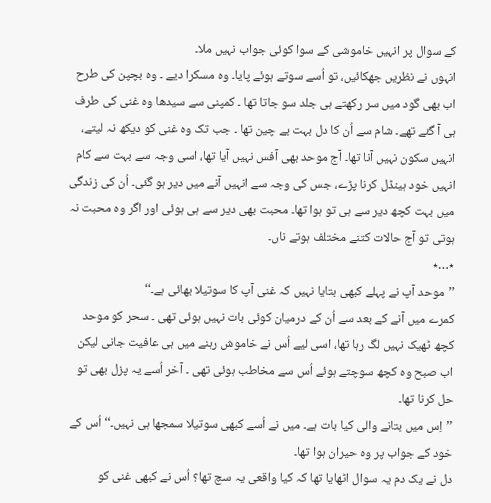کے سوال پر انہیں خاموشی کے سوا کوئی جواب نہیں ملا۔
انہوں نے نظریں جھکائیں، تو اُسے سوتے ہوئے پایا۔ وہ مسکرا دیے ۔ وہ بچپن کی طرح اب بھی گود میں سر رکھتے ہی جلد سو جاتا تھا ۔ کمپنی سے سیدھا وہ غنی کی طرف ہی آ گئے تھے۔ شام سے اُن کا دل بہت بے چین تھا ۔ جب تک وہ غنی کو دیکھ نہ لیتے، انہیں سکون نہیں آنا تھا۔ آج موحد بھی آفس نہیں آیا تھا، اسی وجہ سے بہت سے کام انہیں خود ہینڈل کرنا پڑے، جس کی وجہ سے انہیں آنے میں دیر ہو گئی۔ اُن کی زندگی میں بہت کچھ دیر سے ہی تو ہوا تھا۔ محبت بھی دیر سے ہی ہوئی اور اگر وہ محبت نہ ہوتی تو آج حالات کتنے مختلف ہوتے ناں۔
٭…٭
’’موحد آپ نے پہلے کبھی بتایا نہیں کہ غنی آپ کا سوتیلا بھائی ہے۔‘‘
کمرے میں آنے کے بعد سے اُن کے درمیان کوئی بات نہیں ہوئی تھی ۔ سحر کو موحد کچھ ٹھیک نہیں لگ رہا تھا، اسی لیے اُس نے خاموش رہنے میں ہی عافیت جانی لیکن اب صبح وہ کچھ سوچتے ہوئے اُس سے مخاطب ہوئی تھی ۔ آخر اُسے یہ پزل بھی تو حل کرنا تھا۔
’’اِس میں بتانے والی کیا بات ہے۔ میں نے اُسے کبھی سوتیلا سمجھا ہی نہیں۔‘‘ اُس کے خود کے جواب پر وہ حیران ہوا تھا۔
دل نے یک دم یہ سوال اٹھایا تھا کہ کیا واقعی یہ سچ تھا؟ اُس نے کبھی غنی کو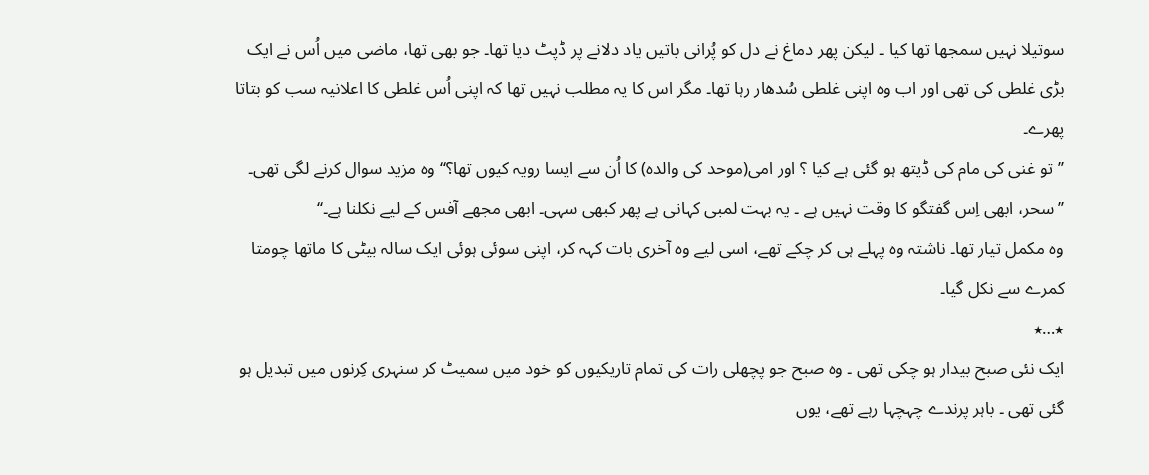سوتیلا نہیں سمجھا تھا کیا ۔ لیکن پھر دماغ نے دل کو پُرانی باتیں یاد دلانے پر ڈپٹ دیا تھا۔ جو بھی تھا، ماضی میں اُس نے ایک بڑی غلطی کی تھی اور اب وہ اپنی غلطی سُدھار رہا تھا۔ مگر اس کا یہ مطلب نہیں تھا کہ اپنی اُس غلطی کا اعلانیہ سب کو بتاتا پھرے۔
’’تو غنی کی مام کی ڈیتھ ہو گئی ہے کیا ؟ اور امی(موحد کی والدہ) کا اُن سے ایسا رویہ کیوں تھا؟‘‘ وہ مزید سوال کرنے لگی تھی۔
’’سحر، ابھی اِس گفتگو کا وقت نہیں ہے ۔ یہ بہت لمبی کہانی ہے پھر کبھی سہی۔ ابھی مجھے آفس کے لیے نکلنا ہے۔‘‘
وہ مکمل تیار تھا۔ ناشتہ وہ پہلے ہی کر چکے تھے، اسی لیے وہ آخری بات کہہ کر، اپنی سوئی ہوئی ایک سالہ بیٹی کا ماتھا چومتا کمرے سے نکل گیا۔
٭…٭
ایک نئی صبح بیدار ہو چکی تھی ۔ وہ صبح جو پچھلی رات کی تمام تاریکیوں کو خود میں سمیٹ کر سنہری کِرنوں میں تبدیل ہو گئی تھی ۔ باہر پرندے چہچہا رہے تھے، یوں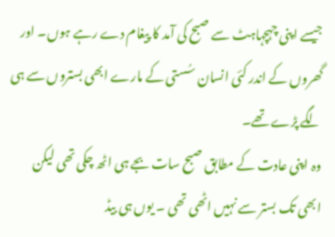جیسے اپنی چہچہاہٹ سے صبح کی آمد کا پیغام دے رہے ہوں۔ اور گھروں کے اندر کئی انسان سُستی کے مارے ابھی بستروں سے ہی لگے پڑے تھے۔
وہ اپنی عادت کے مطابق صبح سات بجے ہی اٹھ چکی تھی لیکن ابھی تک بستر سے نہیں اٹھی تھی ۔ یوں ہی بیڈ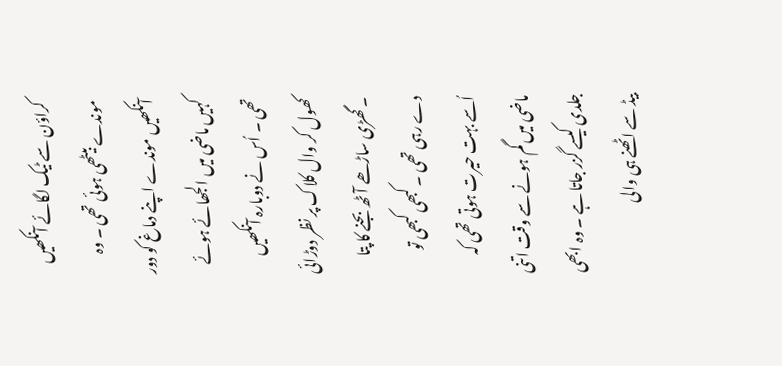کراؤن سے ٹیک لگائے آنکھیں موندے بیٹھی ہوئی تھی ۔ وہ آنکھیں موندے اپنے دماغ کو دور کہیں ماضی میں الجھائے ہوئے تھی ۔ اُس نے دوبارہ آنکھیں کھول کر وال کلاک پر نظر دوڑائی ۔ گھڑی ساڑھے آٹھ بجنے کا پتا دے رہی تھی ۔ کبھی کبھی تو اُسے بہت حیرت ہوتی تھی کہ ماضی میں گم ہونے سے وقت اتنی جلدی کیسے گزر جاتا ہے ۔ وہ ابھی بیڈ سے اٹھنے ہی والی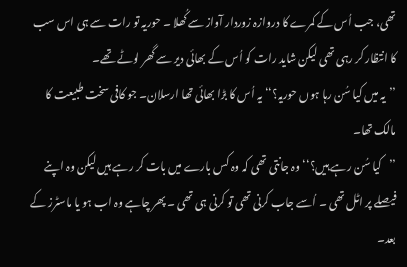تھی، جب اُس کے کمرے کا دروازہ زوردار آواز سے کُھلا ۔ حوریہ تو رات سے ہی اس سب کا انتظار کر رہی تھی لیکن شاید رات کو اُس کے بھائی دیر سے گھر لوٹے تھے۔
’’یہ میں کیا سُن رہا ہوں حوریہ؟‘‘ یہ اُس کا بڑا بھائی تھا ارسلان۔ جو کافی سخت طبیعت کا مالک تھا۔
’’کیا سُن رہے ہیں؟‘‘ وہ جانتی تھی کہ وہ کس بارے میں بات کر رہے ہیں لیکن وہ اپنے فیصلے پر اٹل تھی ۔ اُسے جاب کرنی تھی تو کرنی ہی تھی ۔ پھر چاہے وہ اب ہو یا ماسٹرز کے بعد۔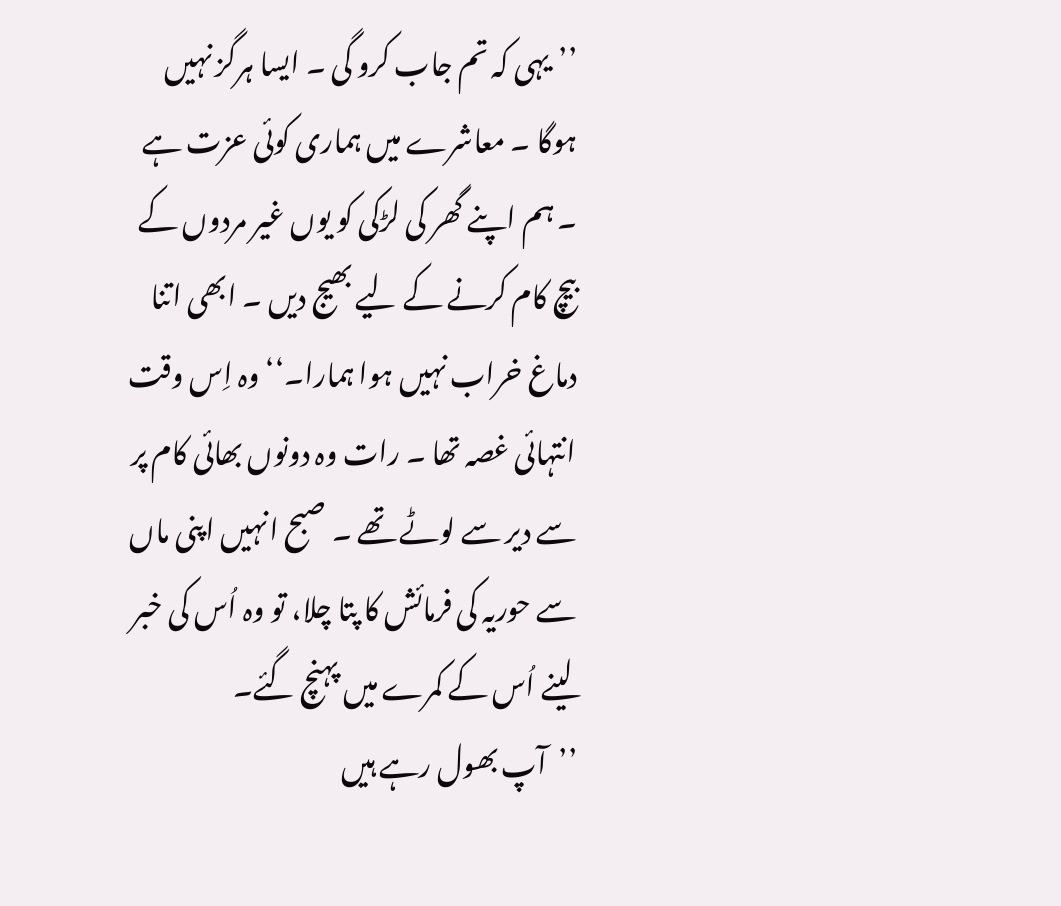’’یہی کہ تم جاب کرو گی ۔ ایسا ہرگز نہیں ہوگا ۔ معاشرے میں ہماری کوئی عزت ہے ۔ ہم اپنے گھر کی لڑکی کو یوں غیر مردوں کے بیچ کام کرنے کے لیے بھیج دیں ۔ ابھی اتنا دماغ خراب نہیں ہوا ہمارا۔‘‘ وہ اِس وقت انتہائی غصہ تھا ۔ رات وہ دونوں بھائی کام پر سے دیر سے لوٹے تھے ۔ صبح انہیں اپنی ماں سے حوریہ کی فرمائش کا پتا چلا، تو وہ اُس کی خبر لینے اُس کے کمرے میں پہنچ گئے۔
’’آپ بھول رہے ہیں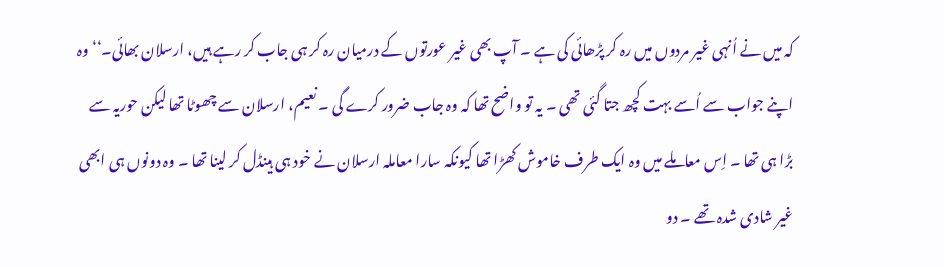کہ میں نے اُنہی غیر مردوں میں رہ کر پڑھائی کی ہے ۔ آپ بھی غیر عورتوں کے درمیان رہ کر ہی جاب کر رہے ہیں، ارسلان بھائی۔‘‘ وہ اپنے جواب سے اُسے بہت کچھ جتا گئی تھی ۔ یہ تو واضح تھا کہ وہ جاب ضرور کرے گی ۔ نعیم، ارسلان سے چھوٹا تھا لیکن حوریہ سے بڑا ہی تھا ۔ اِس معاملے میں وہ ایک طرف خاموش کھڑا تھا کیونکہ سارا معاملہ ارسلان نے خود ہی ہینڈل کر لینا تھا ۔ وہ دونوں ہی ابھی غیر شادی شدہ تھے ۔ دو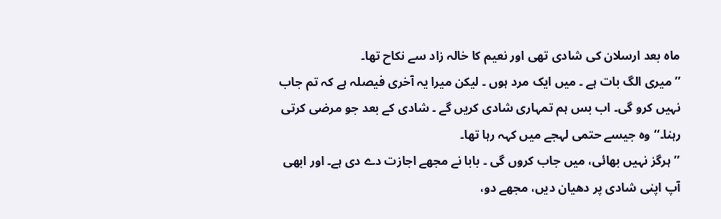ماہ بعد ارسلان کی شادی تھی اور نعیم کا خالہ زاد سے نکاح تھا۔
’’میری الگ بات ہے ۔ میں ایک مرد ہوں ۔ لیکن میرا یہ آخری فیصلہ ہے کہ تم جاب نہیں کرو گی۔ اب بس ہم تمہاری شادی کریں گے ۔ شادی کے بعد جو مرضی کرتی رہنا۔‘‘ وہ جیسے حتمی لہجے میں کہہ رہا تھا۔
’’ہرگز نہیں بھائی، میں جاب کروں گی ۔ بابا نے مجھے اجازت دے دی ہے۔ اور ابھی آپ اپنی شادی پر دھیان دیں، مجھے دو،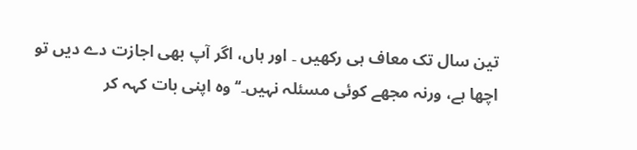تین سال تک معاف ہی رکھیں ۔ اور ہاں، اگر آپ بھی اجازت دے دیں تو اچھا ہے، ورنہ مجھے کوئی مسئلہ نہیں۔‘‘ وہ اپنی بات کہہ کر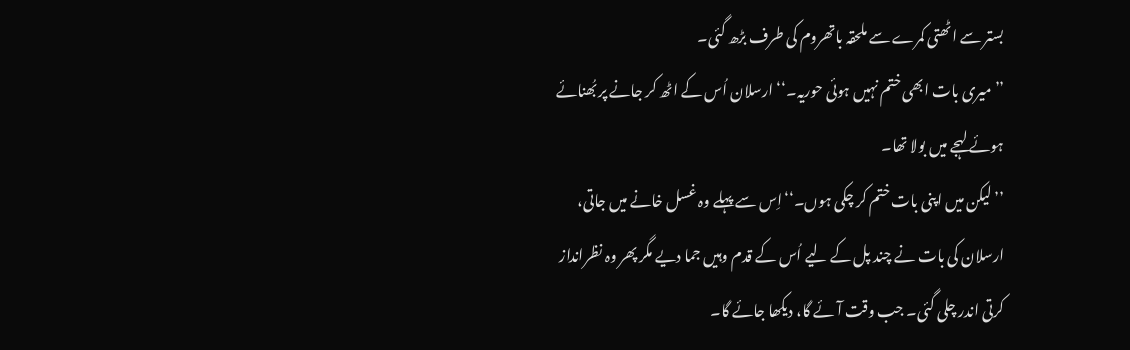بستر سے اٹھتی کمرے سے ملحقہ باتھروم کی طرف بڑھ گئی۔
’’میری بات ابھی ختم نہیں ہوئی حوریہ۔‘‘ ارسلان اُس کے اٹھ کر جانے پر بُھنائے ہوئے لہجے میں بولا تھا۔
’’لیکن میں اپنی بات ختم کر چکی ہوں۔‘‘اِس سے پہلے وہ غسل خانے میں جاتی، ارسلان کی بات نے چند پل کے لیے اُس کے قدم وہیں جما دیے مگر پھر وہ نظرانداز کرتی اندر چلی گئی۔ جب وقت آئے گا، دیکھا جائے گا۔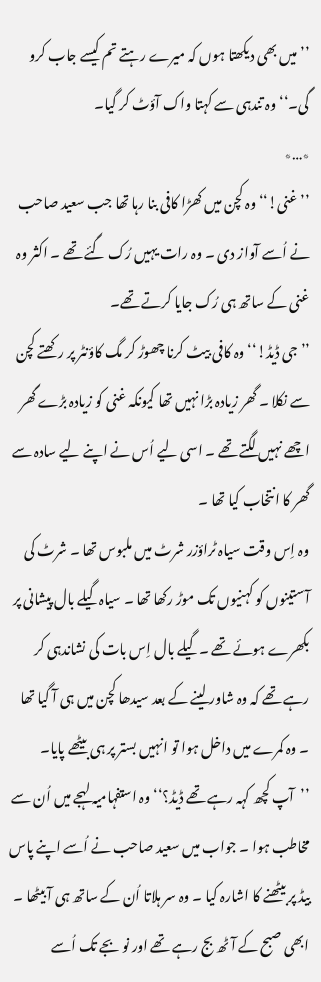’’میں بھی دیکھتا ہوں کہ میرے رہتے تم کیسے جاب کرو گی۔‘‘ وہ تندہی سے کہتا واک آؤٹ کر گیا۔
٭…٭
’’غنی!‘‘ وہ کچن میں کھڑا کافی بنا رہا تھا جب سعید صاحب نے اُسے آواز دی ۔ وہ رات یہیں رُک گئے تھے ۔ اکثر وہ غنی کے ساتھ ہی رُک جایا کرتے تھے۔
’’جی ڈیڈ!‘‘ وہ کافی بیٹ کرنا چھوڑ کر مگ کاؤنٹر پر رکھتے کچن سے نکلا ۔ گھر زیادہ بڑا نہیں تھا کیونکہ غنی کو زیادہ بڑے گھر اچھے نہیں لگتے تھے ۔ اسی لیے اُس نے اپنے لیے سادہ سے گھر کا انتخاب کیا تھا ۔
وہ اِس وقت سیاہ ٹراؤزر شرٹ میں ملبوس تھا ۔ شرٹ کی آستینوں کو کہنیوں تک موڑ رکھا تھا ۔ سیاہ گیلے بال پیشانی پر بکھرے ہوئے تھے ۔ گیلے بال اِس بات کی نشاندہی کر رہے تھے کہ وہ شاور لینے کے بعد سیدھا کچن میں ہی آ گیا تھا ۔ وہ کمرے میں داخل ہوا تو انہیں بستر پر ہی بیٹھے پایا۔
’’آپ کچھ کہہ رہے تھے ڈیڈ؟‘‘ وہ استفہامیہ لہجے میں اُن سے مخاطب ہوا ۔ جواب میں سعید صاحب نے اُسے اپنے پاس بیڈ پر بیٹھنے کا اشارہ کیا ۔ وہ سر ہلاتا اُن کے ساتھ ہی آ بیٹھا ۔ ابھی صبح کے آٹھ بج رہے تھے اور نو بجے تک اُسے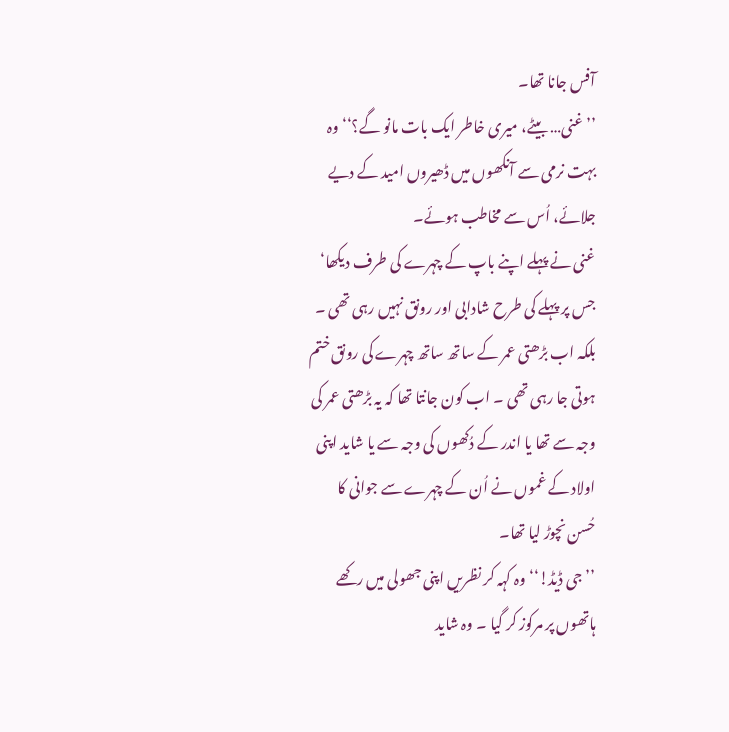آفس جانا تھا۔
’’غنی… بیٹے، میری خاطر ایک بات مانو گے؟‘‘ وہ بہت نرمی سے آنکھوں میں ڈھیروں امید کے دیے جلائے، اُس سے مخاطب ہوئے۔
غنی نے پہلے اپنے باپ کے چہرے کی طرف دیکھا‘ جس پر پہلے کی طرح شادابی اور رونق نہیں رہی تھی ۔ بلکہ اب بڑھتی عمر کے ساتھ ساتھ چہرے کی رونق ختم ہوتی جا رہی تھی ۔ اب کون جانتا تھا کہ یہ بڑھتی عمر کی وجہ سے تھا یا اندر کے دُکھوں کی وجہ سے یا شاید اپنی اولاد کے غموں نے اُن کے چہرے سے جوانی کا حُسن نچوڑ لیا تھا۔
’’جی ڈیڈ!‘‘وہ کہہ کر نظریں اپنی جھولی میں رکھے ہاتھوں پر مرکوز کر گیا ۔ وہ شاید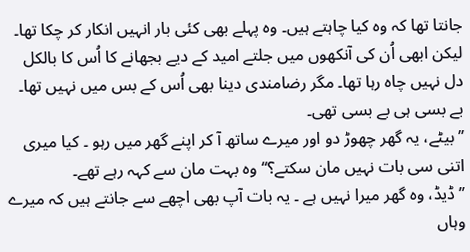جانتا تھا کہ وہ کیا چاہتے ہیں۔ وہ پہلے بھی کئی بار انہیں انکار کر چکا تھا۔ لیکن ابھی اُن کی آنکھوں میں جلتے امید کے دیے بجھانے کا اُس کا بالکل دل نہیں چاہ رہا تھا۔ مگر رضامندی دینا بھی اُس کے بس میں نہیں تھا۔ بے بسی ہی بے بسی تھی۔
’’بیٹے، یہ گھر چھوڑ دو اور میرے ساتھ آ کر اپنے گھر میں رہو ۔ کیا میری اتنی سی بات نہیں مان سکتے؟‘‘ وہ بہت مان سے کہہ رہے تھے۔
’’ڈیڈ، وہ گھر میرا نہیں ہے ۔ یہ بات آپ بھی اچھے سے جانتے ہیں کہ میرے وہاں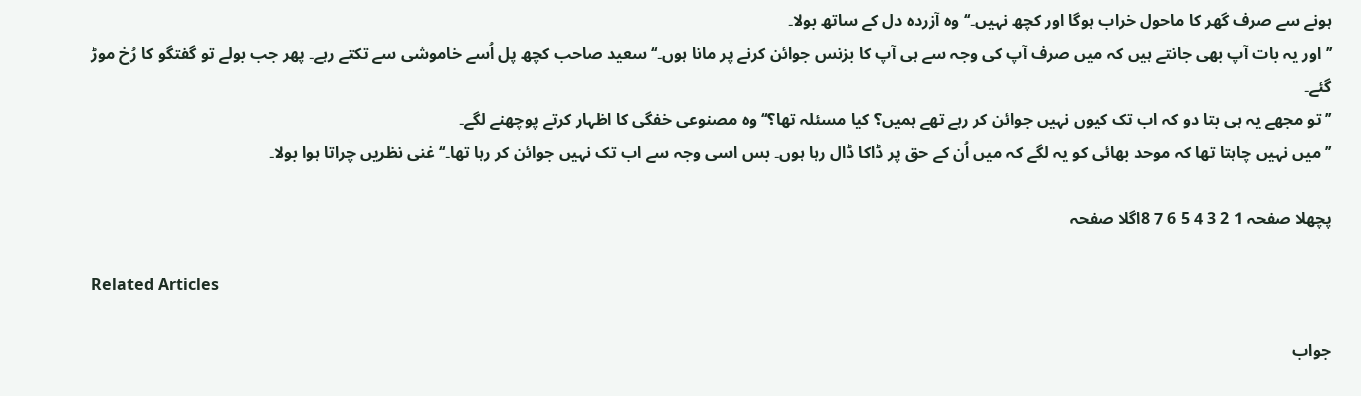ہونے سے صرف گھر کا ماحول خراب ہوگا اور کچھ نہیں۔‘‘وہ آزردہ دل کے ساتھ بولا۔
’’اور یہ بات آپ بھی جانتے ہیں کہ میں صرف آپ کی وجہ سے ہی آپ کا بزنس جوائن کرنے پر مانا ہوں۔‘‘ سعید صاحب کچھ پل اُسے خاموشی سے تکتے رہے۔ پھر جب بولے تو گفتگو کا رُخ موڑ گئے۔
’’تو مجھے یہ ہی بتا دو کہ اب تک کیوں نہیں جوائن کر رہے تھے ہمیں؟ کیا مسئلہ تھا؟‘‘ وہ مصنوعی خفگی کا اظہار کرتے پوچھنے لگے۔
’’میں نہیں چاہتا تھا کہ موحد بھائی کو یہ لگے کہ میں اُن کے حق پر ڈاکا ڈال رہا ہوں۔ بس اسی وجہ سے اب تک نہیں جوائن کر رہا تھا۔‘‘غنی نظریں چراتا ہوا بولا۔

پچھلا صفحہ 1 2 3 4 5 6 7 8اگلا صفحہ

Related Articles

جواب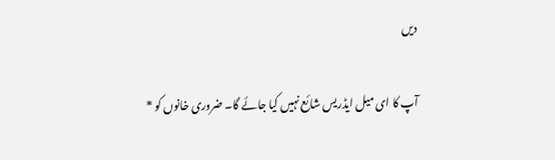دیں

آپ کا ای میل ایڈریس شائع نہیں کیا جائے گا۔ ضروری خانوں کو *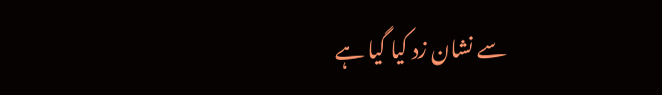سے نشان زد کیا گیا ہے